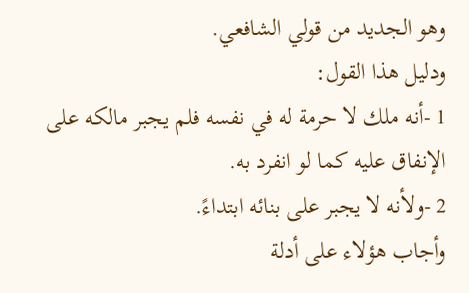وهو الجديد من قولي الشافعي.
ودليل هذا القول:
1 -أنه ملك لا حرمة له في نفسه فلم يجبر مالكه على الإنفاق عليه كما لو انفرد به.
2 -ولأنه لا يجبر على بنائه ابتداءً.
وأجاب هؤلاء على أدلة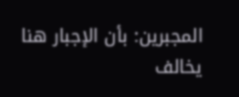المجبرين: بأن الإجبار هنا يخالف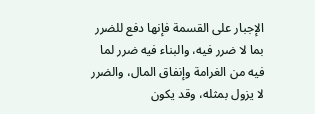الإجبار على القسمة فإنها دفع للضرر بما لا ضرر فيه، والبناء فيه ضرر لما فيه من الغرامة وإنفاق المال، والضرر لا يزول بمثله، وقد يكون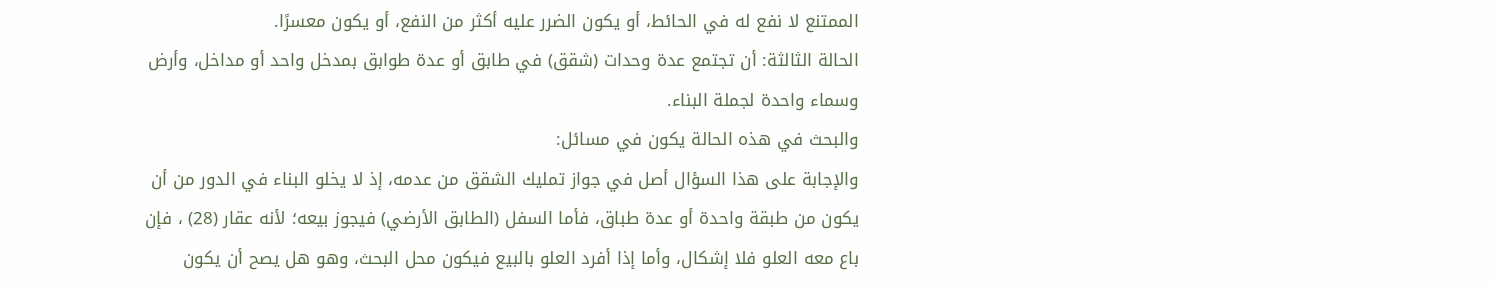الممتنع لا نفع له في الحائط، أو يكون الضرر عليه أكثر من النفع، أو يكون معسرًا.
الحالة الثالثة: أن تجتمع عدة وحدات (شقق) في طابق أو عدة طوابق بمدخل واحد أو مداخل، وأرض وسماء واحدة لجملة البناء.
والبحث في هذه الحالة يكون في مسائل:
والإجابة على هذا السؤال أصل في جواز تمليك الشقق من عدمه، إذ لا يخلو البناء في الدور من أن يكون من طبقة واحدة أو عدة طباق، فأما السفل (الطابق الأرضي) فيجوز بيعه؛ لأنه عقار (28) ، فإن باع معه العلو فلا إشكال، وأما إذا أفرد العلو بالبيع فيكون محل البحث، وهو هل يصح أن يكون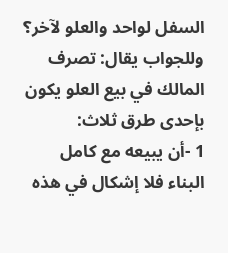السفل لواحد والعلو لآخر؟
وللجواب يقال: تصرف المالك في بيع العلو يكون بإحدى طرق ثلاث:
1 -أن يبيعه مع كامل البناء فلا إشكال في هذه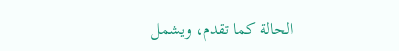الحالة كما تقدم، ويشمل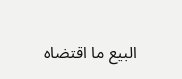البيع ما اقتضاه